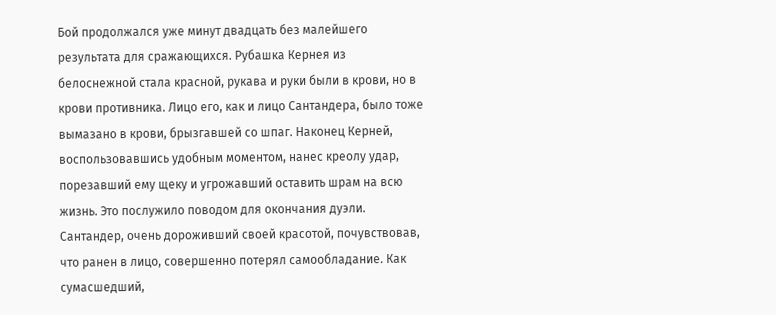Бой продолжался уже минут двадцать без малейшего результата для сражающихся. Рубашка Кернея из белоснежной стала красной, рукава и руки были в крови, но в крови противника. Лицо его, как и лицо Сантандера, было тоже вымазано в крови, брызгавшей со шпаг. Наконец Керней, воспользовавшись удобным моментом, нанес креолу удар, порезавший ему щеку и угрожавший оставить шрам на всю жизнь. Это послужило поводом для окончания дуэли. Сантандер, очень дороживший своей красотой, почувствовав, что ранен в лицо, совершенно потерял самообладание. Как сумасшедший,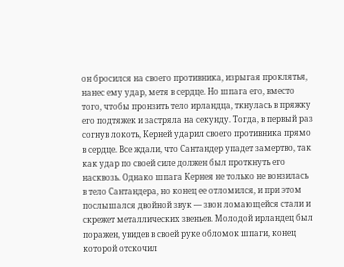он бросился на своего противника, изрыгая проклятья, нанес ему удар, метя в сердце. Но шпага его, вместо того, чтобы пронзить тело ирландца, ткнулась в пряжку его подтяжек и застряла на секунду. Тогда, в первый раз согнув локоть, Керней ударил своего противника прямо в сердце. Все ждали, что Сантандер упадет замертво, так как удар по своей силе должен был проткнуть его насквозь. Однако шпага Кернея не только не вонзилась в тело Сантандера, но конец ее отломился, и при этом послышался двойной звук — звон ломающейся стали и скрежет металлических звеньев. Молодой ирландец был поражен, увидев в своей руке обломок шпаги, конец которой отскочил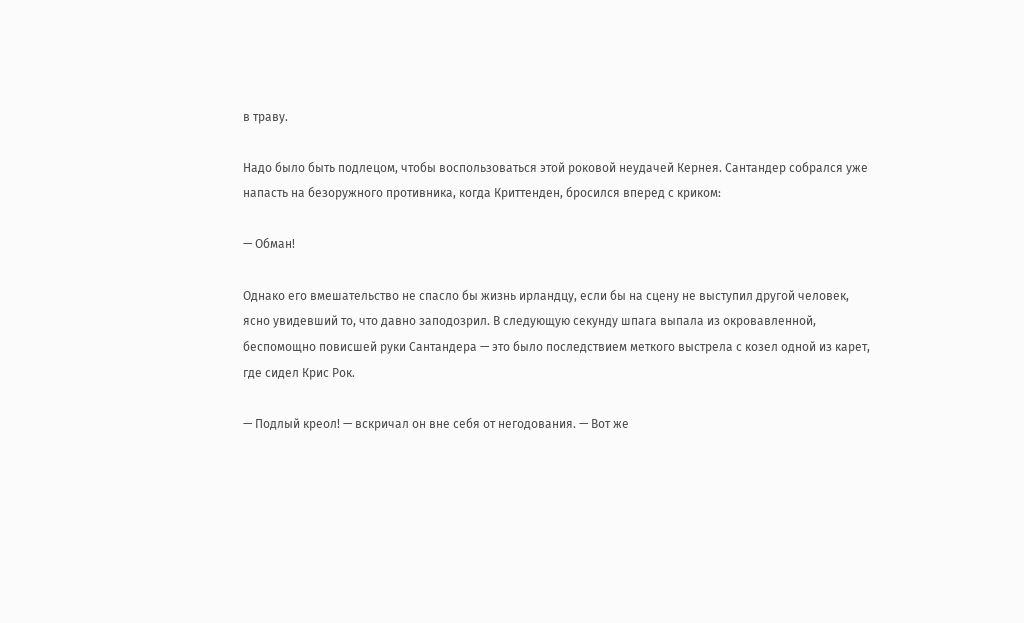в траву.

Надо было быть подлецом, чтобы воспользоваться этой роковой неудачей Кернея. Сантандер собрался уже напасть на безоружного противника, когда Криттенден, бросился вперед с криком:

— Обман!

Однако его вмешательство не спасло бы жизнь ирландцу, если бы на сцену не выступил другой человек, ясно увидевший то, что давно заподозрил. В следующую секунду шпага выпала из окровавленной, беспомощно повисшей руки Сантандера — это было последствием меткого выстрела с козел одной из карет, где сидел Крис Рок.

— Подлый креол! — вскричал он вне себя от негодования. — Вот же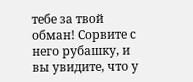тебе за твой обман! Сорвите с него рубашку, и вы увидите, что у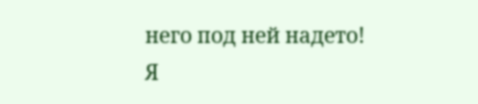него под ней надето! Я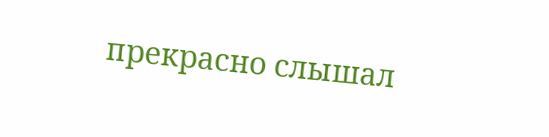прекрасно слышал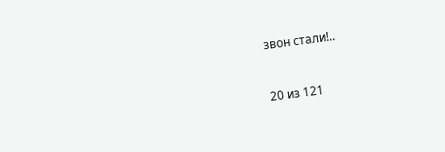звон стали!..



20 из 121